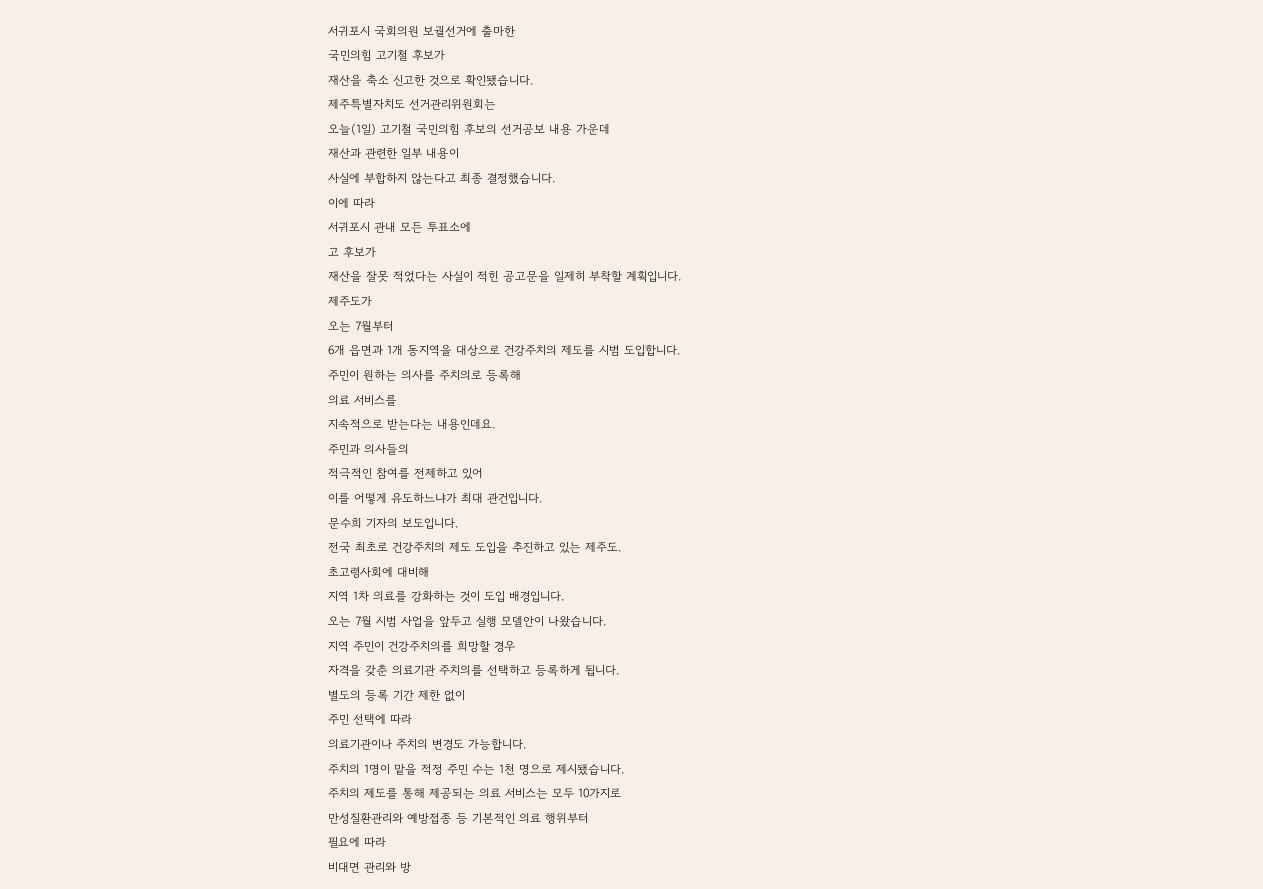서귀포시 국회의원 보궐선거에 출마한
국민의힘 고기철 후보가
재산을 축소 신고한 것으로 확인됐습니다.
제주특별자치도 선거관리위원회는
오늘(1일) 고기철 국민의힘 후보의 선거공보 내용 가운데
재산과 관련한 일부 내용이
사실에 부합하지 않는다고 최종 결정했습니다.
이에 따라
서귀포시 관내 모든 투표소에
고 후보가
재산을 잘못 적었다는 사실이 적힌 공고문을 일제히 부착할 계획입니다.
제주도가
오는 7월부터
6개 읍면과 1개 동지역을 대상으로 건강주치의 제도를 시범 도입합니다.
주민이 원하는 의사를 주치의로 등록해
의료 서비스를
지속적으로 받는다는 내용인데요.
주민과 의사들의
적극적인 참여를 전제하고 있어
이를 어떻게 유도하느냐가 최대 관건입니다.
문수희 기자의 보도입니다.
전국 최초로 건강주치의 제도 도입을 추진하고 있는 제주도.
초고령사회에 대비해
지역 1차 의료를 강화하는 것이 도입 배경입니다.
오는 7월 시범 사업을 앞두고 실행 모델안이 나왔습니다.
지역 주민이 건강주치의를 희망할 경우
자격을 갖춘 의료기관 주치의를 선택하고 등록하게 됩니다.
별도의 등록 기간 제한 없이
주민 선택에 따라
의료기관이나 주치의 변경도 가능합니다.
주치의 1명이 맡을 적정 주민 수는 1천 명으로 제시됐습니다.
주치의 제도를 통해 제공되는 의료 서비스는 모두 10가지로
만성질환관리와 예방접종 등 기본적인 의료 행위부터
필요에 따라
비대면 관리와 방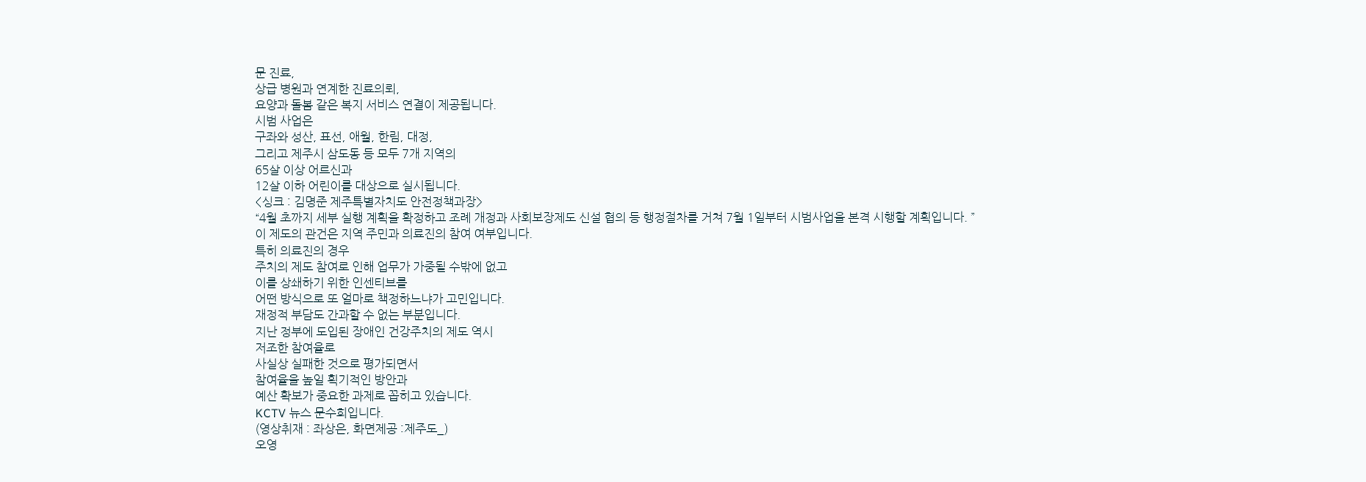문 진료,
상급 병원과 연계한 진료의뢰,
요양과 돌봄 같은 복지 서비스 연결이 제공됩니다.
시범 사업은
구좌와 성산, 표선, 애월, 한림, 대정,
그리고 제주시 삼도동 등 모두 7개 지역의
65살 이상 어르신과
12살 이하 어린이를 대상으로 실시됩니다.
<싱크 : 김명준 제주특별자치도 안전정책과장>
“4월 초까지 세부 실행 계획을 확정하고 조례 개정과 사회보장제도 신설 협의 등 행정절차를 거쳐 7월 1일부터 시범사업을 본격 시행할 계획입니다. ”
이 제도의 관건은 지역 주민과 의료진의 참여 여부입니다.
특히 의료진의 경우
주치의 제도 참여로 인해 업무가 가중될 수밖에 없고
이를 상쇄하기 위한 인센티브를
어떤 방식으로 또 얼마로 책정하느냐가 고민입니다.
재정적 부담도 간과할 수 없는 부분입니다.
지난 정부에 도입된 장애인 건강주치의 제도 역시
저조한 참여율로
사실상 실패한 것으로 평가되면서
참여율을 높일 획기적인 방안과
예산 확보가 중요한 과제로 꼽히고 있습니다.
KCTV 뉴스 문수희입니다.
(영상취재 : 좌상은, 화면제공 :제주도_)
오영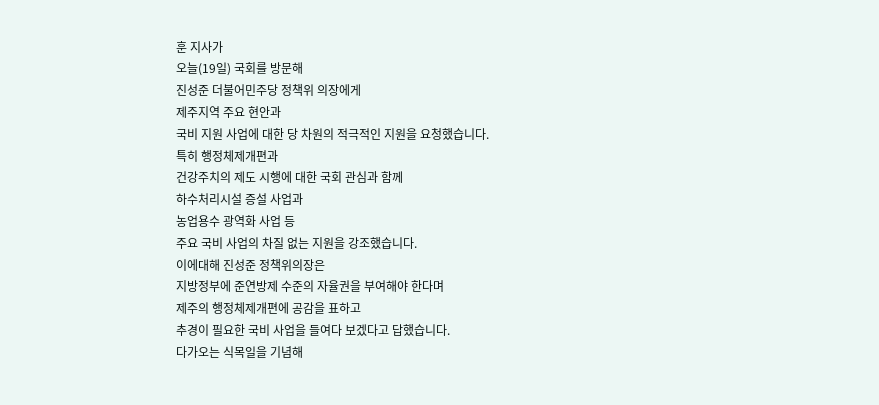훈 지사가
오늘(19일) 국회를 방문해
진성준 더불어민주당 정책위 의장에게
제주지역 주요 현안과
국비 지원 사업에 대한 당 차원의 적극적인 지원을 요청했습니다.
특히 행정체제개편과
건강주치의 제도 시행에 대한 국회 관심과 함께
하수처리시설 증설 사업과
농업용수 광역화 사업 등
주요 국비 사업의 차질 없는 지원을 강조했습니다.
이에대해 진성준 정책위의장은
지방정부에 준연방제 수준의 자율권을 부여해야 한다며
제주의 행정체제개편에 공감을 표하고
추경이 필요한 국비 사업을 들여다 보겠다고 답했습니다.
다가오는 식목일을 기념해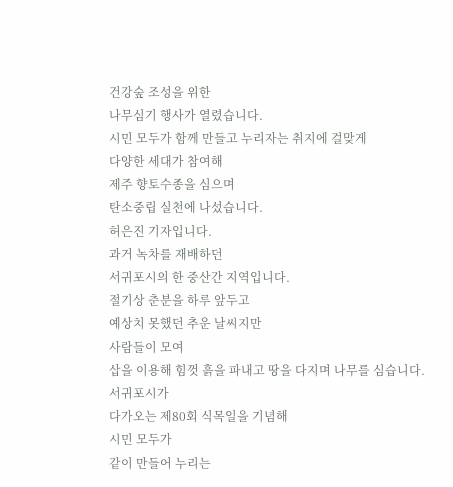건강숲 조성을 위한
나무심기 행사가 열렸습니다.
시민 모두가 함께 만들고 누리자는 취지에 걸맞게
다양한 세대가 참여해
제주 향토수종을 심으며
탄소중립 실천에 나섰습니다.
허은진 기자입니다.
과거 녹차를 재배하던
서귀포시의 한 중산간 지역입니다.
절기상 춘분을 하루 앞두고
예상치 못했던 추운 날씨지만
사람들이 모여
삽을 이용해 힘껏 흙을 파내고 땅을 다지며 나무를 심습니다.
서귀포시가
다가오는 제80회 식목일을 기념해
시민 모두가
같이 만들어 누리는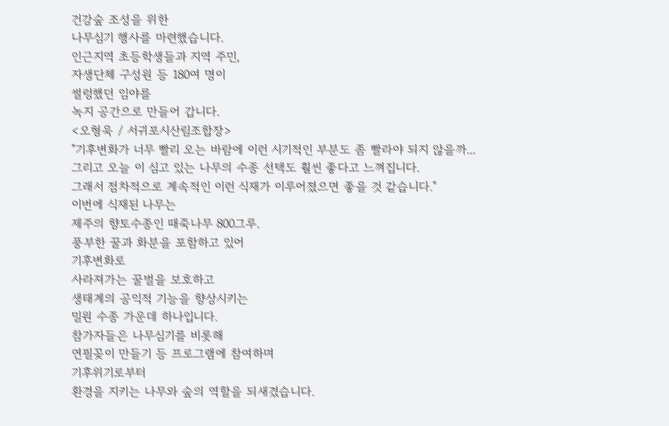건강숲 조성을 위한
나무심기 행사를 마련했습니다.
인근지역 초등학생들과 지역 주민,
자생단체 구성원 등 180여 명이
썰렁했던 임야를
녹지 공간으로 만들어 갑니다.
<오형욱 / 서귀포시산림조합장>
"기후변화가 너무 빨리 오는 바람에 이런 시기적인 부분도 좀 빨라야 되지 않을까...
그리고 오늘 이 심고 있는 나무의 수종 선택도 훨씬 좋다고 느껴집니다.
그래서 점차적으로 계속적인 이런 식재가 이루어졌으면 좋을 것 같습니다."
이번에 식재된 나무는
제주의 향토수종인 때죽나무 800그루.
풍부한 꿀과 화분을 포함하고 있어
기후변화로
사라져가는 꿀벌을 보호하고
생태계의 공익적 기능을 향상시키는
밀원 수종 가운데 하나입니다.
참가자들은 나무심기를 비롯해
연필꽂이 만들기 등 프로그램에 참여하며
기후위기로부터
환경을 지키는 나무와 숲의 역할을 되새겼습니다.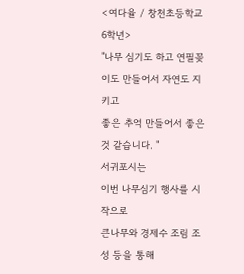<여다율 / 창천초등학교 6학년>
"나무 심기도 하고 연필꽂이도 만들어서 자연도 지키고
좋은 추억 만들어서 좋은 것 같습니다. "
서귀포시는
이번 나무심기 행사를 시작으로
큰나무와 경제수 조림 조성 등을 통해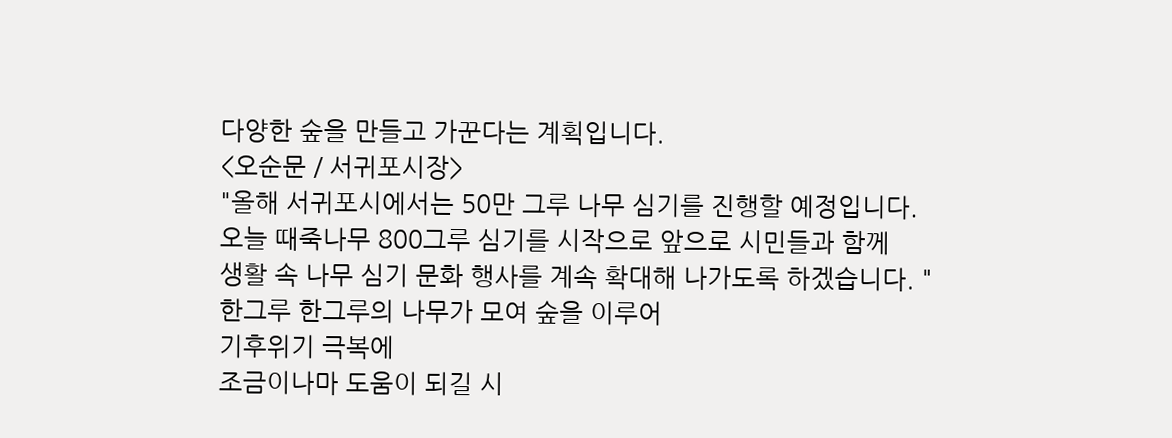다양한 숲을 만들고 가꾼다는 계획입니다.
<오순문 / 서귀포시장>
"올해 서귀포시에서는 50만 그루 나무 심기를 진행할 예정입니다.
오늘 때죽나무 800그루 심기를 시작으로 앞으로 시민들과 함께
생활 속 나무 심기 문화 행사를 계속 확대해 나가도록 하겠습니다. "
한그루 한그루의 나무가 모여 숲을 이루어
기후위기 극복에
조금이나마 도움이 되길 시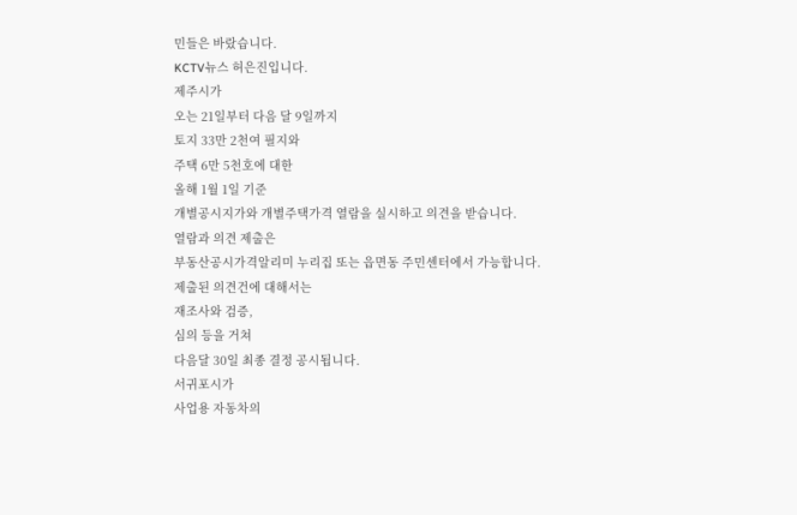민들은 바랐습니다.
KCTV뉴스 허은진입니다.
제주시가
오는 21일부터 다음 달 9일까지
토지 33만 2천여 필지와
주택 6만 5천호에 대한
올해 1월 1일 기준
개별공시지가와 개별주택가격 열람을 실시하고 의견을 받습니다.
열람과 의견 제출은
부동산공시가격알리미 누리집 또는 읍면동 주민센터에서 가능합니다.
제출된 의견건에 대해서는
재조사와 검증,
심의 등을 거쳐
다음달 30일 최종 결정 공시됩니다.
서귀포시가
사업용 자동차의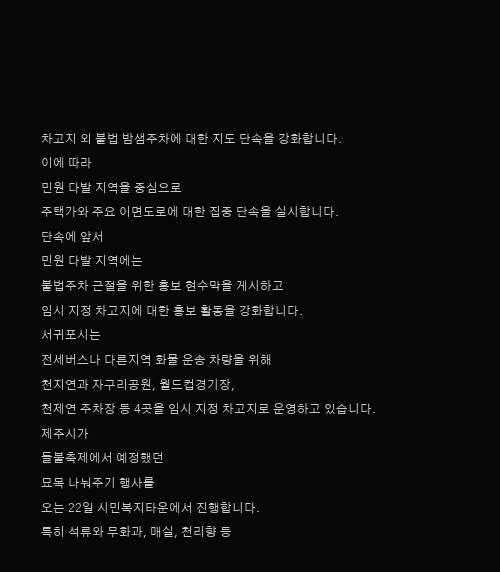차고지 외 불법 밤샘주차에 대한 지도 단속을 강화합니다.
이에 따라
민원 다발 지역을 중심으로
주택가와 주요 이면도로에 대한 집중 단속을 실시합니다.
단속에 앞서
민원 다발 지역에는
불법주차 근절을 위한 홍보 현수막을 게시하고
임시 지정 차고지에 대한 홍보 활동을 강화합니다.
서귀포시는
전세버스나 다른지역 화물 운송 차량을 위해
천지연과 자구리공원, 월드컵경기장,
천제연 주차장 등 4곳을 임시 지정 차고지로 운영하고 있습니다.
제주시가
들불축제에서 예정했던
묘목 나눠주기 행사를
오는 22일 시민복지타운에서 진행합니다.
특히 석류와 무화과, 매실, 천리향 등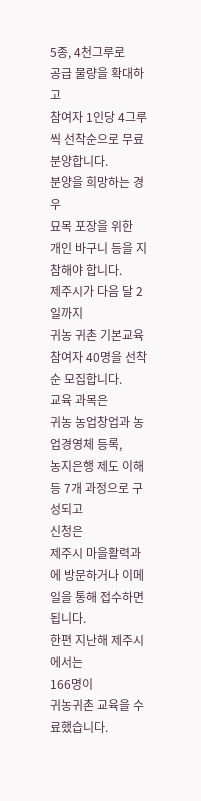5종, 4천그루로
공급 물량을 확대하고
참여자 1인당 4그루씩 선착순으로 무료 분양합니다.
분양을 희망하는 경우
묘목 포장을 위한
개인 바구니 등을 지참해야 합니다.
제주시가 다음 달 2일까지
귀농 귀촌 기본교육 참여자 40명을 선착순 모집합니다.
교육 과목은
귀농 농업창업과 농업경영체 등록,
농지은행 제도 이해 등 7개 과정으로 구성되고
신청은
제주시 마을활력과에 방문하거나 이메일을 통해 접수하면 됩니다.
한편 지난해 제주시에서는
166명이
귀농귀촌 교육을 수료했습니다.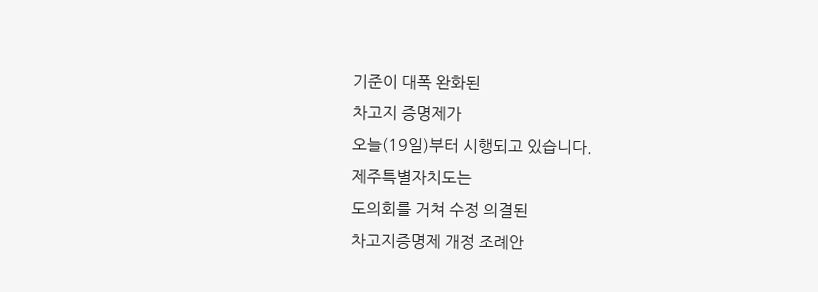기준이 대폭 완화된
차고지 증명제가
오늘(19일)부터 시행되고 있습니다.
제주특별자치도는
도의회를 거쳐 수정 의결된
차고지증명제 개정 조례안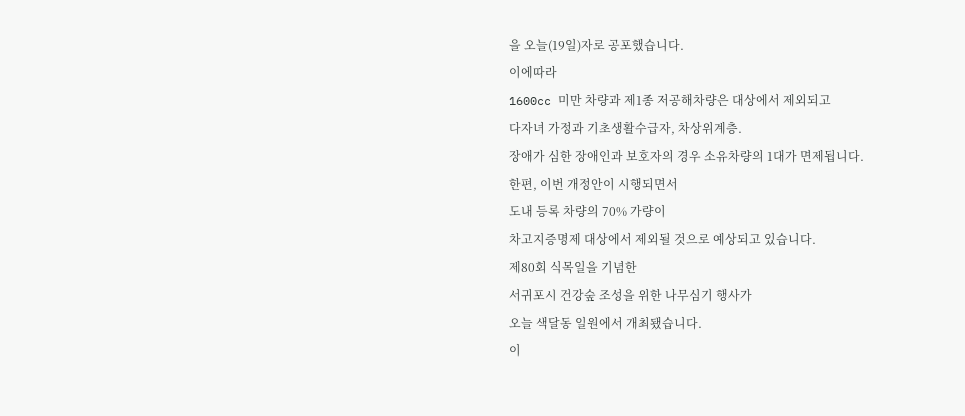을 오늘(19일)자로 공포했습니다.
이에따라
1600cc 미만 차량과 제1종 저공해차량은 대상에서 제외되고
다자녀 가정과 기초생활수급자, 차상위계층.
장애가 심한 장애인과 보호자의 경우 소유차량의 1대가 면제됩니다.
한편, 이번 개정안이 시행되면서
도내 등록 차량의 70% 가량이
차고지증명제 대상에서 제외될 것으로 예상되고 있습니다.
제80회 식목일을 기념한
서귀포시 건강숲 조성을 위한 나무심기 행사가
오늘 색달동 일원에서 개최됐습니다.
이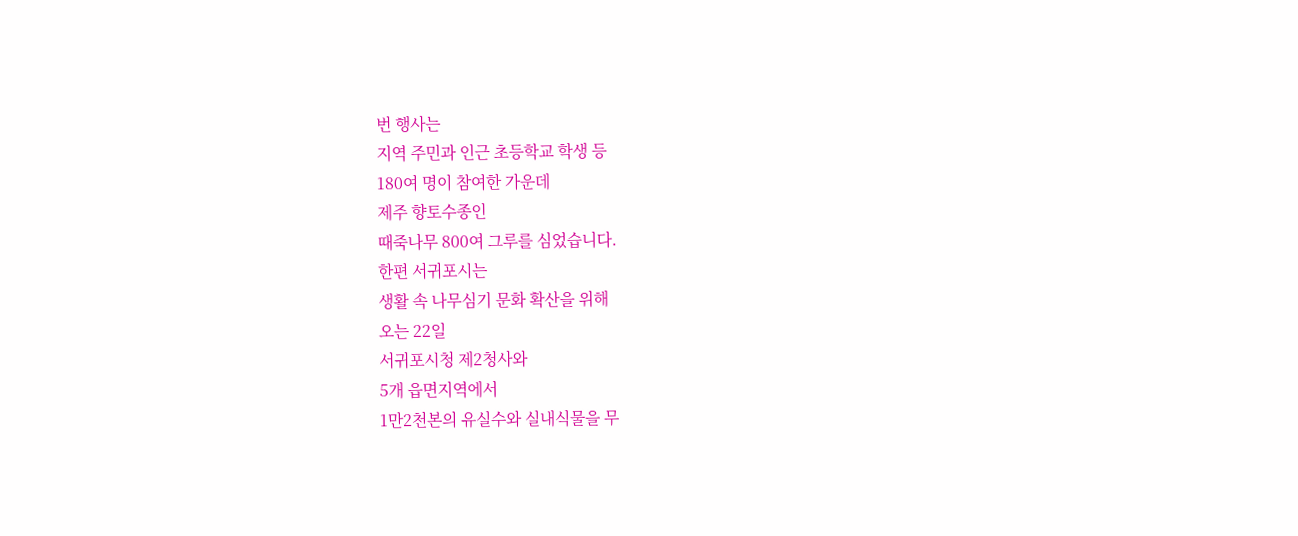번 행사는
지역 주민과 인근 초등학교 학생 등
180여 명이 참여한 가운데
제주 향토수종인
때죽나무 800여 그루를 심었습니다.
한편 서귀포시는
생활 속 나무심기 문화 확산을 위해
오는 22일
서귀포시청 제2청사와
5개 읍면지역에서
1만2천본의 유실수와 실내식물을 무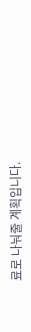료로 나눠줄 계획입니다.